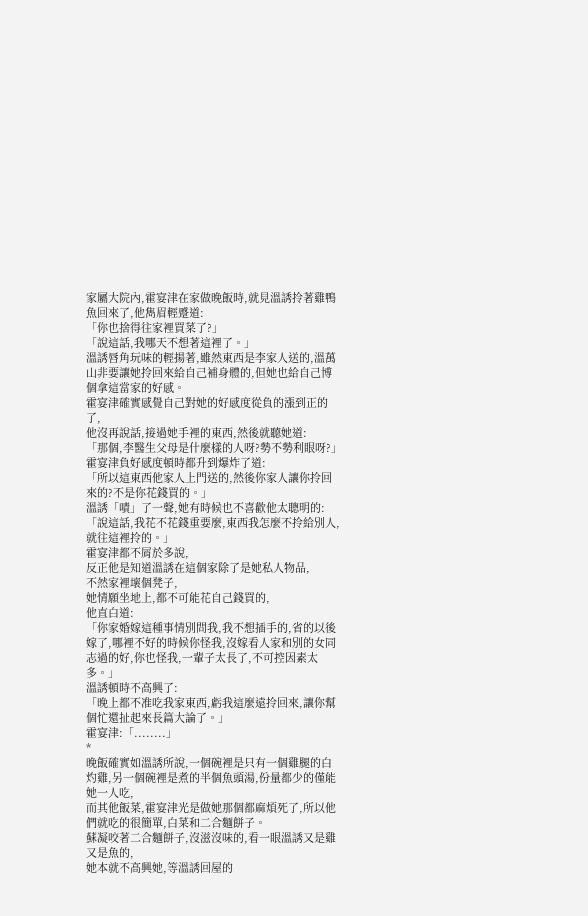家屬大院內,霍宴津在家做晚飯時,就見溫誘拎著雞鴨魚回來了,他雋眉輕蹙道:
「你也捨得往家裡買菜了?」
「說這話,我哪天不想著這裡了。」
溫誘唇角玩味的輕揚著,雖然東西是李家人送的,溫萬山非要讓她拎回來給自己補身體的,但她也給自己博個拿這當家的好感。
霍宴津確實感覺自己對她的好感度從負的漲到正的了,
他沒再說話,接過她手裡的東西,然後就聽她道:
「那個,李醫生父母是什麼樣的人呀?勢不勢利眼呀?」
霍宴津負好感度頓時都升到爆炸了道:
「所以這東西他家人上門送的,然後你家人讓你拎回來的?不是你花錢買的。」
溫誘「嘖」了一聲,她有時候也不喜歡他太聰明的:
「說這話,我花不花錢重要麼,東西我怎麼不拎給別人,就往這裡拎的。」
霍宴津都不屑於多說,
反正他是知道溫誘在這個家除了是她私人物品,
不然家裡壞個凳子,
她情願坐地上,都不可能花自己錢買的,
他直白道:
「你家婚嫁這種事情別問我,我不想插手的,省的以後嫁了,哪裡不好的時候你怪我,沒嫁看人家和別的女同志過的好,你也怪我,一輩子太長了,不可控因素太多。」
溫誘頓時不高興了:
「晚上都不准吃我家東西,虧我這麼遠拎回來,讓你幫個忙還扯起來長篇大論了。」
霍宴津:「........」
*
晚飯確實如溫誘所說,一個碗裡是只有一個雞腿的白灼雞,另一個碗裡是煮的半個魚頭湯,份量都少的僅能她一人吃,
而其他飯菜,霍宴津光是做她那個都麻煩死了,所以他們就吃的很簡單,白菜和二合麵餅子。
蘇凝咬著二合麵餅子,沒滋沒味的,看一眼溫誘又是雞又是魚的,
她本就不高興她,等溫誘回屋的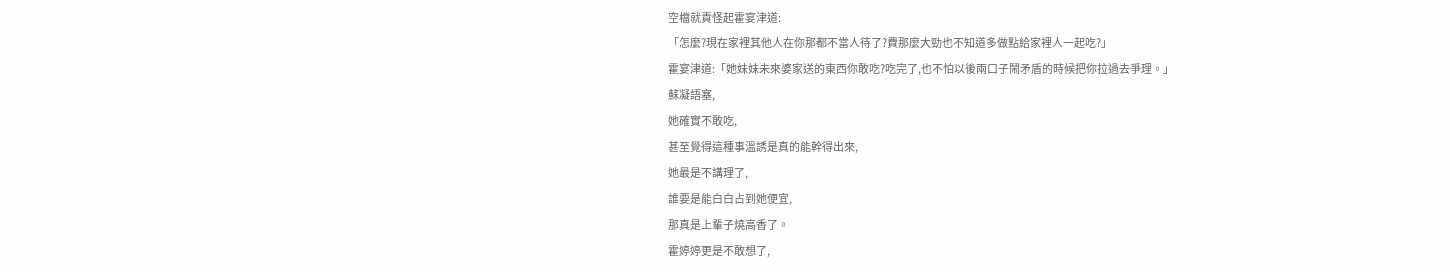空檔就責怪起霍宴津道:
「怎麼?現在家裡其他人在你那都不當人待了?費那麼大勁也不知道多做點給家裡人一起吃?」
霍宴津道:「她妹妹未來婆家送的東西你敢吃?吃完了,也不怕以後兩口子鬧矛盾的時候把你拉過去爭理。」
蘇凝語塞,
她確實不敢吃,
甚至覺得這種事溫誘是真的能幹得出來,
她最是不講理了,
誰要是能白白占到她便宜,
那真是上輩子燒高香了。
霍婷婷更是不敢想了,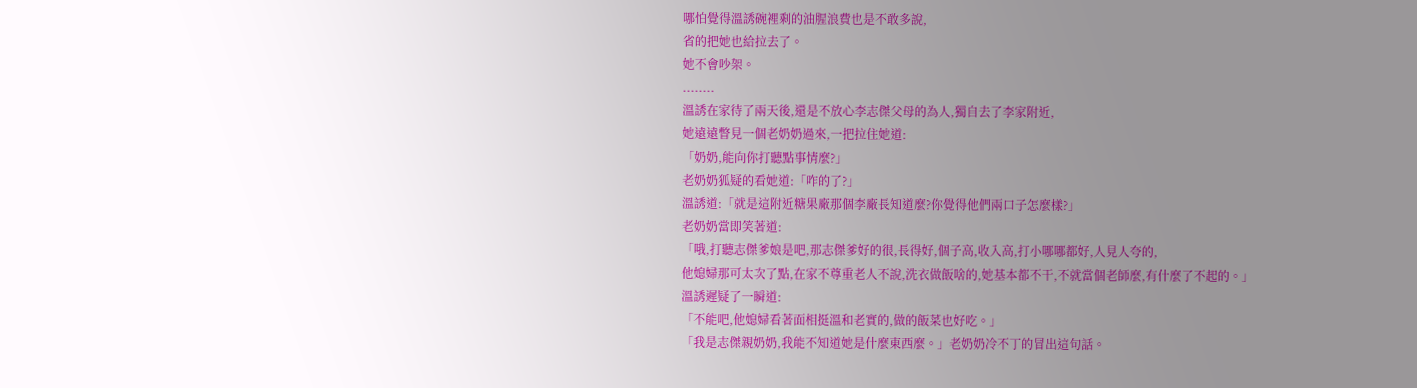哪怕覺得溫誘碗裡剩的油腥浪費也是不敢多說,
省的把她也給拉去了。
她不會吵架。
........
溫誘在家待了兩天後,還是不放心李志傑父母的為人,獨自去了李家附近,
她遠遠瞥見一個老奶奶過來,一把拉住她道:
「奶奶,能向你打聽點事情麼?」
老奶奶狐疑的看她道:「咋的了?」
溫誘道:「就是這附近糖果廠那個李廠長知道麼?你覺得他們兩口子怎麼樣?」
老奶奶當即笑著道:
「哦,打聽志傑爹娘是吧,那志傑爹好的很,長得好,個子高,收入高,打小哪哪都好,人見人夸的,
他媳婦那可太次了點,在家不尊重老人不說,洗衣做飯啥的,她基本都不干,不就當個老師麼,有什麼了不起的。」
溫誘遲疑了一瞬道:
「不能吧,他媳婦看著面相挺溫和老實的,做的飯菜也好吃。」
「我是志傑親奶奶,我能不知道她是什麼東西麼。」老奶奶冷不丁的冒出這句話。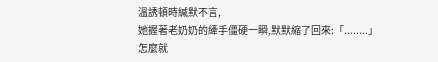溫誘頓時緘默不言,
她握著老奶奶的縴手僵硬一瞬,默默縮了回來:「........」
怎麼就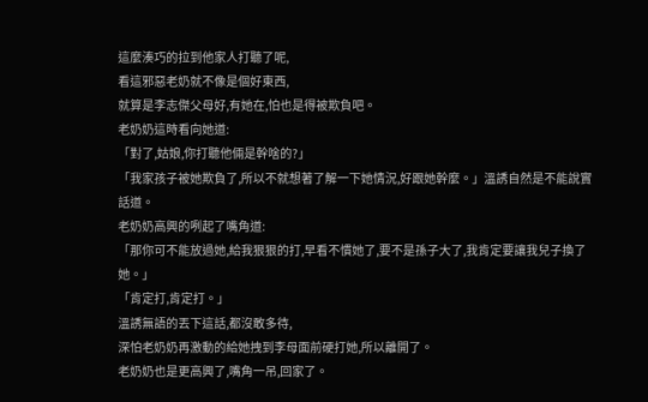這麼湊巧的拉到他家人打聽了呢,
看這邪惡老奶就不像是個好東西,
就算是李志傑父母好,有她在,怕也是得被欺負吧。
老奶奶這時看向她道:
「對了,姑娘,你打聽他倆是幹啥的?」
「我家孩子被她欺負了,所以不就想著了解一下她情況,好跟她幹麼。」溫誘自然是不能說實話道。
老奶奶高興的咧起了嘴角道:
「那你可不能放過她,給我狠狠的打,早看不慣她了,要不是孫子大了,我肯定要讓我兒子換了她。」
「肯定打,肯定打。」
溫誘無語的丟下這話,都沒敢多待,
深怕老奶奶再激動的給她拽到李母面前硬打她,所以離開了。
老奶奶也是更高興了,嘴角一吊,回家了。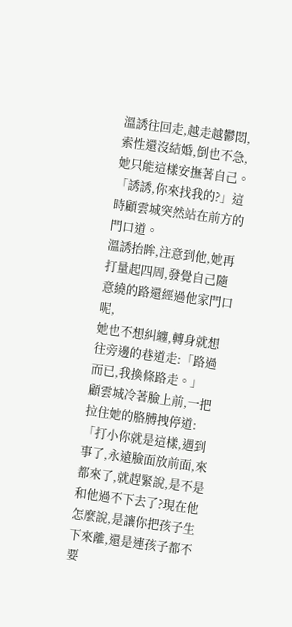溫誘往回走,越走越鬱悶,索性還沒結婚,倒也不急,她只能這樣安撫著自己。
「誘誘,你來找我的?」這時顧雲城突然站在前方的門口道。
溫誘抬眸,注意到他,她再打量起四周,發覺自己隨意繞的路還經過他家門口呢,
她也不想糾纏,轉身就想往旁邊的巷道走:「路過而已,我換條路走。」
顧雲城冷著臉上前,一把拉住她的胳膊拽停道:
「打小你就是這樣,遇到事了,永遠臉面放前面,來都來了,就趕緊說,是不是和他過不下去了?現在他怎麼說,是讓你把孩子生下來離,還是連孩子都不要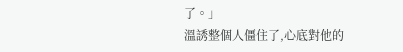了。」
溫誘整個人僵住了,心底對他的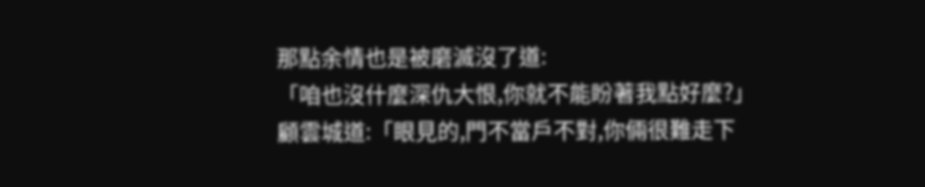那點余情也是被磨滅沒了道:
「咱也沒什麼深仇大恨,你就不能盼著我點好麼?」
顧雲城道:「眼見的,門不當戶不對,你倆很難走下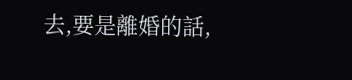去,要是離婚的話,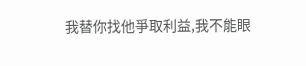我替你找他爭取利益,我不能眼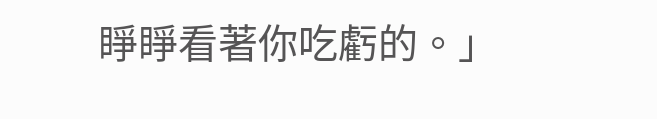睜睜看著你吃虧的。」